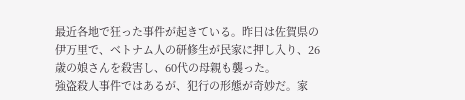最近各地で狂った事件が起きている。昨日は佐賀県の伊万里で、ベトナム人の研修生が民家に押し入り、26歳の娘さんを殺害し、60代の母親も襲った。
強盗殺人事件ではあるが、犯行の形態が奇妙だ。家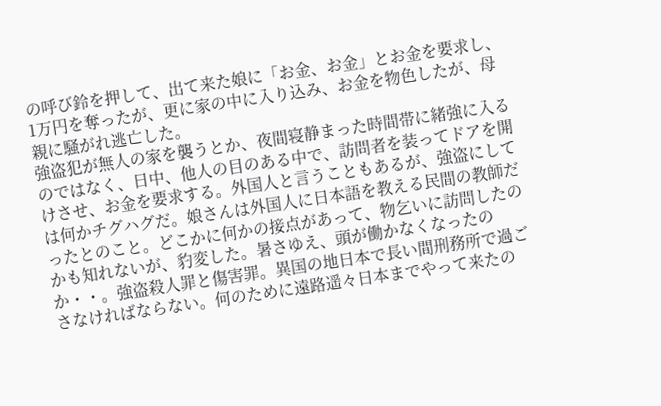の呼び鈴を押して、出て来た娘に「お金、お金」とお金を要求し、1万円を奪ったが、更に家の中に入り込み、お金を物色したが、母親に騒がれ逃亡した。
強盗犯が無人の家を襲うとか、夜間寝静まった時間帯に緒強に入るのではなく、日中、他人の目のある中で、訪問者を装ってドアを開けさせ、お金を要求する。外国人と言うこともあるが、強盗にしては何かチグハグだ。娘さんは外国人に日本語を教える民間の教師だったとのこと。どこかに何かの接点があって、物乞いに訪問したのかも知れないが、豹変した。暑さゆえ、頭が働かなくなったのか・・。強盗殺人罪と傷害罪。異国の地日本で長い間刑務所で過ごさなければならない。何のために遠路遥々日本までやって来たの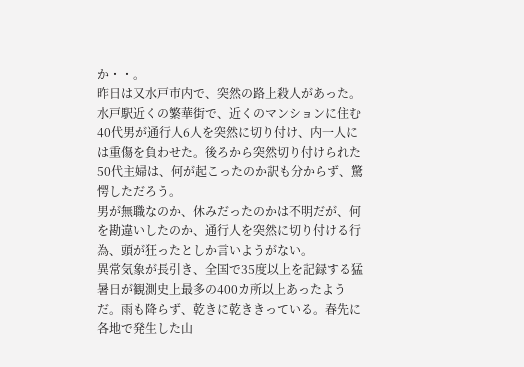か・・。
昨日は又水戸市内で、突然の路上殺人があった。水戸駅近くの繁華街で、近くのマンションに住む40代男が通行人6人を突然に切り付け、内一人には重傷を負わせた。後ろから突然切り付けられた50代主婦は、何が起こったのか訳も分からず、驚愕しただろう。
男が無職なのか、休みだったのかは不明だが、何を勘違いしたのか、通行人を突然に切り付ける行為、頭が狂ったとしか言いようがない。
異常気象が長引き、全国で35度以上を記録する猛暑日が観測史上最多の400カ所以上あったようだ。雨も降らず、乾きに乾ききっている。春先に各地で発生した山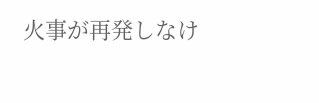火事が再発しなけ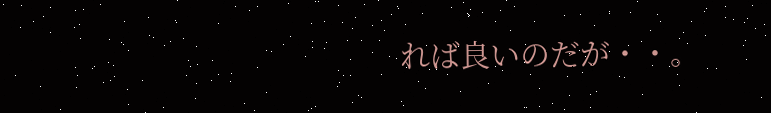れば良いのだが・・。